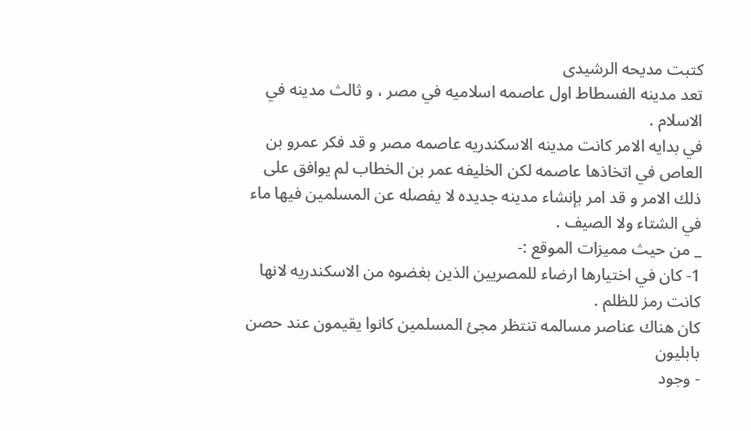كتبت مديحه الرشيدى
تعد مدينه الفسطاط اول عاصمه اسلاميه في مصر ، و ثالث مدينه في الاسلام .
في بدايه الامر كانت مدينه الاسكندريه عاصمه مصر و قد فكر عمرو بن العاص في اتخاذها عاصمه لكن الخليفه عمر بن الخطاب لم يوافق على ذلك الامر و قد امر بإنشاء مدينه جديده لا يفصله عن المسلمين فيها ماء في الشتاء ولا الصيف .
_ من حيث مميزات الموقع :-
1- كان في اختيارها ارضاء للمصريين الذين بغضوه من الاسكندريه لانها كانت رمز للظلم .
كان هناك عناصر مسالمه تنتظر مجئ المسلمين كانوا يقيمون عند حصن بابليون
- وجود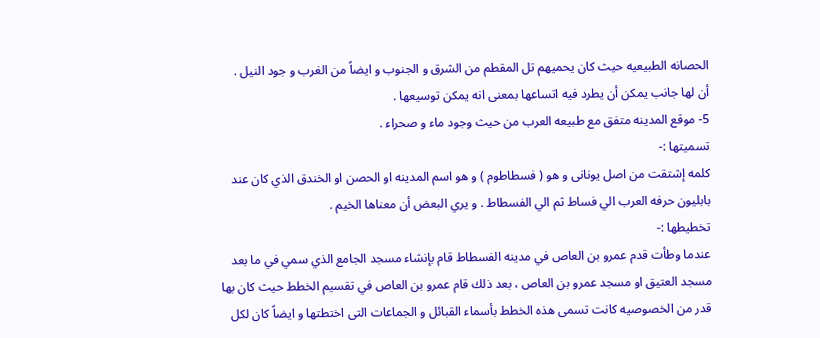الحصانه الطبيعيه حيث كان يحميهم تل المقطم من الشرق و الجنوب و ايضاً من الغرب و جود النيل .
أن لها جانب يمكن أن يطرد فيه اتساعها بمعنى انه يمكن توسيعها .
5- موقع المدينه متفق مع طبيعه العرب من حيث وجود ماء و صحراء .
تسميتها :-
كلمه إشتقت من اصل يونانى و هو ( فسطاطوم ) و هو اسم المدينه او الحصن او الخندق الذي كان عند بابليون حرفه العرب الي فساط ثم الي الفسطاط . و يري البعض أن معناها الخيم .
تخطيطها :-
عندما وطأت قدم عمرو بن العاص في مدينه الفسطاط قام بإنشاء مسجد الجامع الذي سمي في ما بعد مسجد العتيق او مسجد عمرو بن العاص ، بعد ذلك قام عمرو بن العاص في تقسيم الخطط حيث كان بها قدر من الخصوصيه كانت تسمى هذه الخطط بأسماء القبائل و الجماعات التى اختطتها و ايضاً كان لكل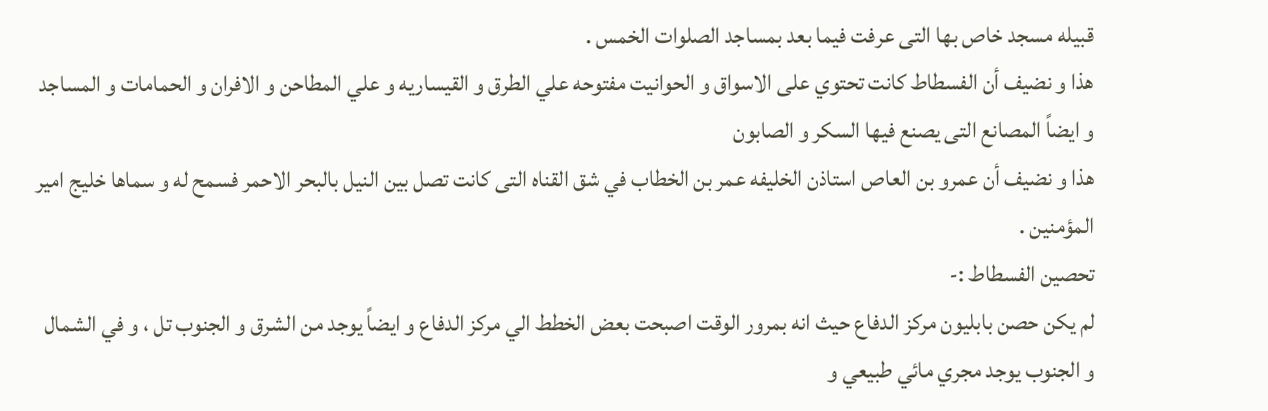قبيله مسجد خاص بها التى عرفت فيما بعد بمساجد الصلوات الخمس .
هذا و نضيف أن الفسطاط كانت تحتوي على الاسواق و الحوانيت مفتوحه علي الطرق و القيساريه و علي المطاحن و الافران و الحمامات و المساجد و ايضاً المصانع التى يصنع فيها السكر و الصابون
هذا و نضيف أن عمرو بن العاص استاذن الخليفه عمر بن الخطاب في شق القناه التى كانت تصل بين النيل بالبحر الاحمر فسمح له و سماها خليج امير المؤمنين .
تحصين الفسطاط :-
لم يكن حصن بابليون مركز الدفاع حيث انه بمرور الوقت اصبحت بعض الخطط الي مركز الدفاع و ايضاً يوجد من الشرق و الجنوب تل ، و في الشمال و الجنوب يوجد مجري مائي طبيعي و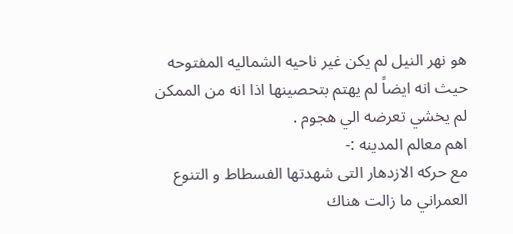هو نهر النيل لم يكن غير ناحيه الشماليه المفتوحه حيث انه ايضاً لم يهتم بتحصينها اذا انه من الممكن لم يخشي تعرضه الي هجوم .
اهم معالم المدينه :-
مع حركه الازدهار التى شهدتها الفسطاط و التنوع العمراني ما زالت هناك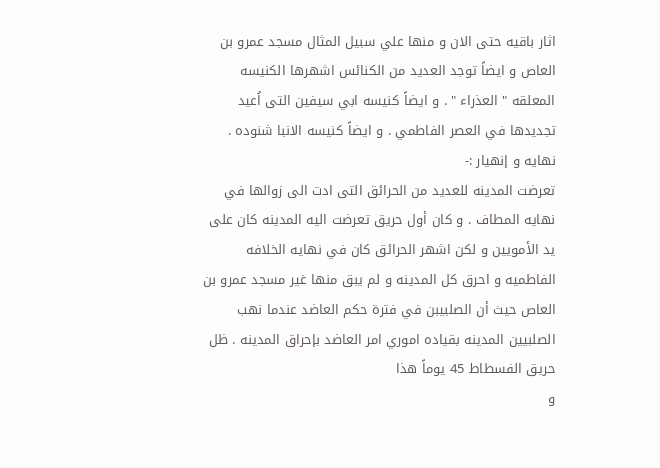اثار باقيه حتى الان و منها علي سبيل المثال مسجد عمرو بن العاص و ايضاً توجد العديد من الكنائس اشهرها الكنيسه المعلقه " العذراء " . و ايضاً كنيسه ابي سيفين التى اُعيد تجديدها في العصر الفاطمي . و ايضاً كنيسه الانبا شنوده .
نهايه و إنهيار :-
تعرضت المدينه للعديد من الحرائق التى ادت الى زوالها في نهايه المطاف . و كان أول حريق تعرضت اليه المدينه كان على يد الأمويين و لكن اشهر الحرائق كان في نهايه الخلافه الفاطميه و احرق كل المدينه و لم يبق منها غير مسجد عمرو بن العاص حيث أن الصلبيبن في فترة حكم العاضد عندما نهب الصلبيين المدينه بقياده اموري امر العاضد بإحراق المدينه . ظل حريق الفسطاط 45 يوماً هذا
و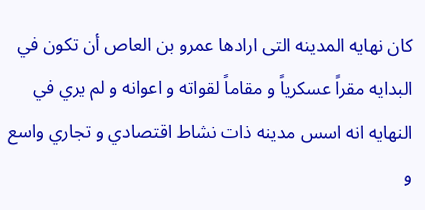كان نهايه المدينه التى ارادها عمرو بن العاص أن تكون في البدايه مقراً عسكرياً و مقاماً لقواته و اعوانه و لم يري في النهايه انه اسس مدينه ذات نشاط اقتصادي و تجاري واسع و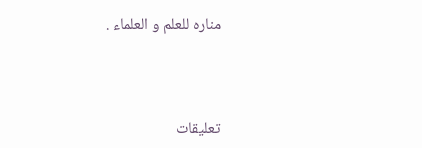مناره للعلم و العلماء .



تعليقات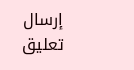إرسال تعليق